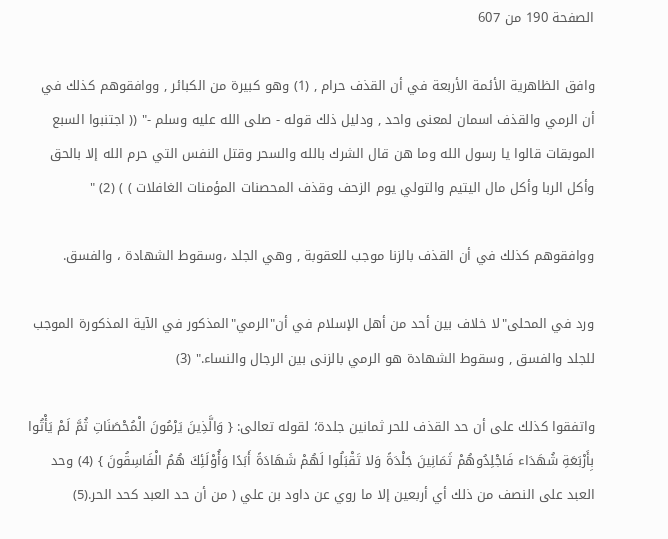الصفحة 190 من 607

وافق الظاهرية الأئمة الأربعة في أن القذف حرام , (1) وهو كبيرة من الكبائر , ووافقوهم كذلك في أن الرمي والقذف اسمان لمعنى واحد , ودليل ذلك قوله - صلى الله عليه وسلم -" (( اجتنبوا السبع الموبقات قالوا يا رسول الله وما هن قال الشرك بالله والسحر وقتل النفس التي حرم الله إلا بالحق وأكل الربا وأكل مال اليتيم والتولي يوم الزحف وقذف المحصنات المؤمنات الغافلات ) ) (2) "

ووافقوهم كذلك في أن القذف بالزنا موجب للعقوبة , وهي الجلد ،وسقوط الشهادة ، والفسق.

ورد في المحلى"لا خلاف بين أحد من أهل الإسلام في أن"الرمي"المذكور في الآية المذكورة الموجب للجلد والفسق , وسقوط الشهادة هو الرمي بالزنى بين الرجال والنساء." (3)

واتفقوا كذلك على أن حد القذف للحر ثمانين جلدة؛ لقوله تعالى: { وَالَّذِينَ يَرْمُونَ الْمُحْصَنَاتِ ثُمَّ لَمْ يَأْتُوا بِأَرْبَعَةِ شُهَدَاء فَاجْلِدُوهُمْ ثَمَانِينَ جَلْدَةً وَلا تَقْبَلُوا لَهُمْ شَهَادَةً أَبَدًا وَأُوْلَئِكَ هُمُ الْفَاسِقُونَ } (4) وحد العبد على النصف من ذلك أي أربعين إلا ما روي عن داود بن علي ( من أن حد العبد كحد الحر.(5)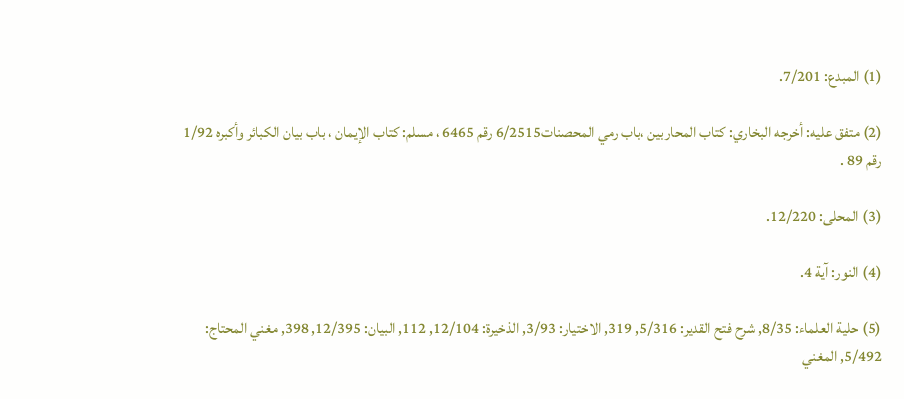(1) المبدع: 7/201.

(2) متفق عليه: أخرجه البخاري: كتاب المحاربين ،باب رمي المحصنات6/2515 رقم 6465 ، مسلم: كتاب الإيمان ، باب بيان الكبائر وأكبره 1/92 رقم 89 .

(3) المحلى: 12/220.

(4) النور: آية 4.

(5) حلية العلماء: 8/35, شرح فتح القدير: 5/316, 319, الاختيار: 3/93, الذخيرة: 12/104, 112, البيان: 12/395, 398, مغني المحتاج: 5/492, المغني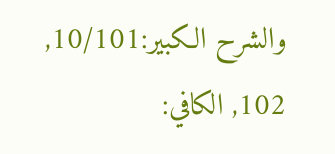والشرح الكبير:10/101, 102, الكافي: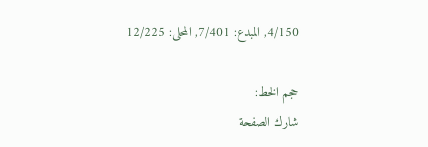4/150, المبدع: 7/401, المحلى: 12/225

حجم الخط:
شارك الصفحة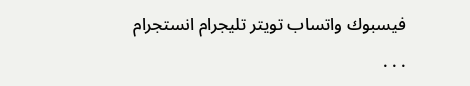فيسبوك واتساب تويتر تليجرام انستجرام
. . .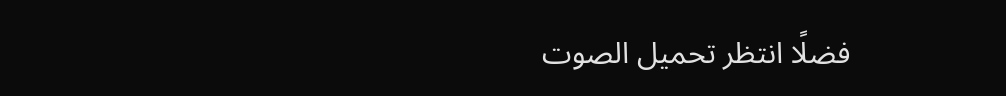فضلًا انتظر تحميل الصوت